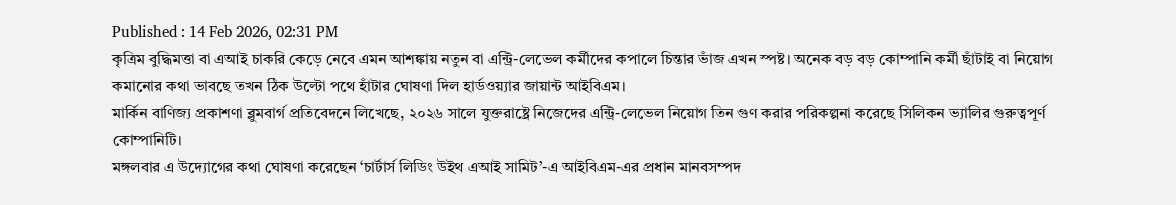Published : 14 Feb 2026, 02:31 PM
কৃত্রিম বুদ্ধিমত্তা বা এআই চাকরি কেড়ে নেবে এমন আশঙ্কায় নতুন বা এন্ট্রি-লেভেল কর্মীদের কপালে চিন্তার ভাঁজ এখন স্পষ্ট। অনেক বড় বড় কোম্পানি কর্মী ছাঁটাই বা নিয়োগ কমানোর কথা ভাবছে তখন ঠিক উল্টো পথে হাঁটার ঘোষণা দিল হার্ডওয়্যার জায়ান্ট আইবিএম।
মার্কিন বাণিজ্য প্রকাশণা ব্লুমবার্গ প্রতিবেদনে লিখেছে, ২০২৬ সালে যুক্তরাষ্ট্রে নিজেদের এন্ট্রি-লেভেল নিয়োগ তিন গুণ করার পরিকল্পনা করেছে সিলিকন ভ্যালির গুরুত্বপূর্ণ কোম্পানিটি।
মঙ্গলবার এ উদ্যোগের কথা ঘোষণা করেছেন ‘চার্টার্স লিডিং উইথ এআই সামিট’-এ আইবিএম-এর প্রধান মানবসম্পদ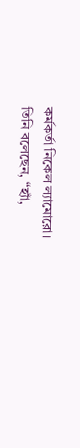কর্মকর্তা নিকেল ল্যামোরো।
তিনি বলেছেন, “হ্যাঁ,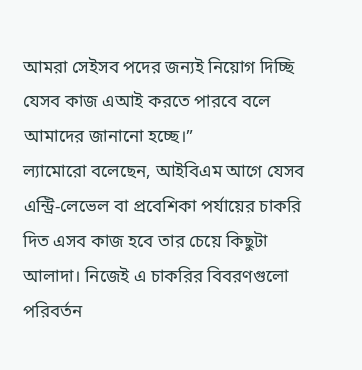আমরা সেইসব পদের জন্যই নিয়োগ দিচ্ছি যেসব কাজ এআই করতে পারবে বলে আমাদের জানানো হচ্ছে।”
ল্যামোরো বলেছেন, আইবিএম আগে যেসব এন্ট্রি-লেভেল বা প্রবেশিকা পর্যায়ের চাকরি দিত এসব কাজ হবে তার চেয়ে কিছুটা আলাদা। নিজেই এ চাকরির বিবরণগুলো পরিবর্তন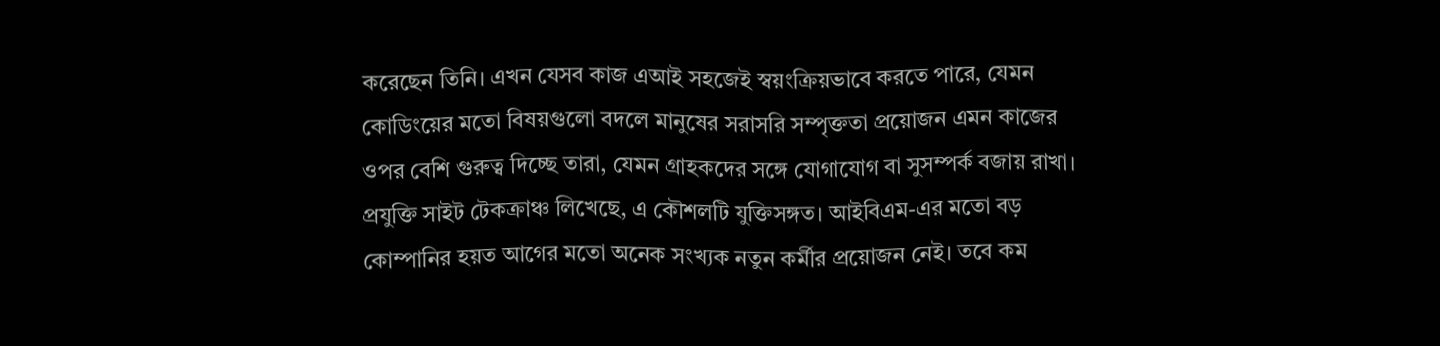করেছেন তিনি। এখন যেসব কাজ এআই সহজেই স্বয়ংক্রিয়ভাবে করতে পারে, যেমন কোডিংয়ের মতো বিষয়গুলো বদলে মানুষের সরাসরি সম্পৃক্ততা প্রয়োজন এমন কাজের ওপর বেশি গুরুত্ব দিচ্ছে তারা, যেমন গ্রাহকদের সঙ্গে যোগাযোগ বা সুসম্পর্ক বজায় রাখা।
প্রযুক্তি সাইট টেকক্রাঞ্চ লিখেছে, এ কৌশলটি যুক্তিসঙ্গত। আইবিএম-এর মতো বড় কোম্পানির হয়ত আগের মতো অনেক সংখ্যক নতুন কর্মীর প্রয়োজন নেই। তবে কম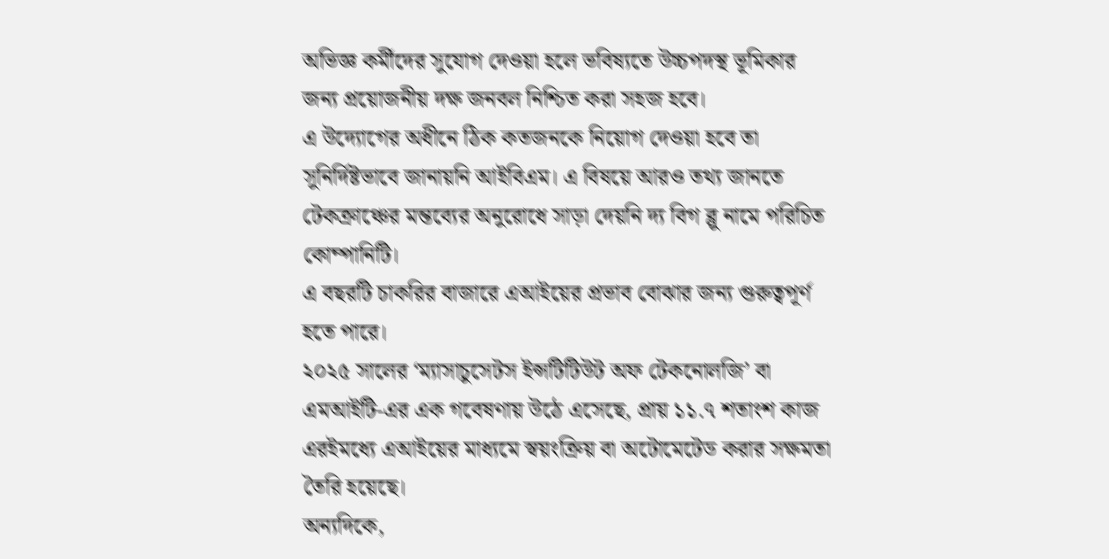অভিজ্ঞ কর্মীদের সুযোগ দেওয়া হলে ভবিষ্যতে উচ্চপদস্থ ভূমিকার জন্য প্রয়োজনীয় দক্ষ জনবল নিশ্চিত করা সহজ হবে।
এ উদ্যোগের অধীনে ঠিক কতজনকে নিয়োগ দেওয়া হবে তা সুনির্দিষ্টভাবে জানায়নি আইবিএম। এ বিষয়ে আরও তথ্য জানতে টেকক্রাঞ্চের মন্তব্যের অনুরোধে সাড়া দেয়নি দ্য বিগ ব্লু নামে পরিচিত কোম্পানিটি।
এ বছরটি চাকরির বাজারে এআইয়ের প্রভাব বোঝার জন্য গুরুত্বপূর্ণ হতে পারে।
২০২৫ সালের ‘ম্যাসাচুসেটস ইন্সটিটিউট অফ টেকনোলজি’ বা এমআইটি-এর এক গবেষণায় উঠে এসেছে, প্রায় ১১.৭ শতাংশ কাজ এরইমধ্যে এআইয়ের মাধ্যমে স্বয়ংক্রিয় বা অটোমেটেড করার সক্ষমতা তৈরি হয়েছে।
অন্যদিকে,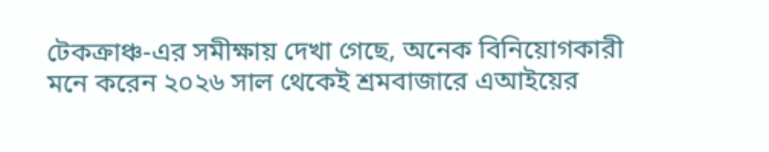টেকক্রাঞ্চ-এর সমীক্ষায় দেখা গেছে, অনেক বিনিয়োগকারী মনে করেন ২০২৬ সাল থেকেই শ্রমবাজারে এআইয়ের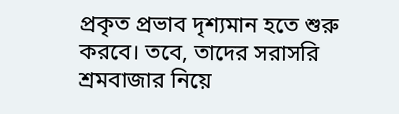প্রকৃত প্রভাব দৃশ্যমান হতে শুরু করবে। তবে, তাদের সরাসরি শ্রমবাজার নিয়ে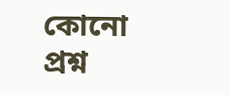কোনো প্রশ্ন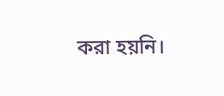করা হয়নি।